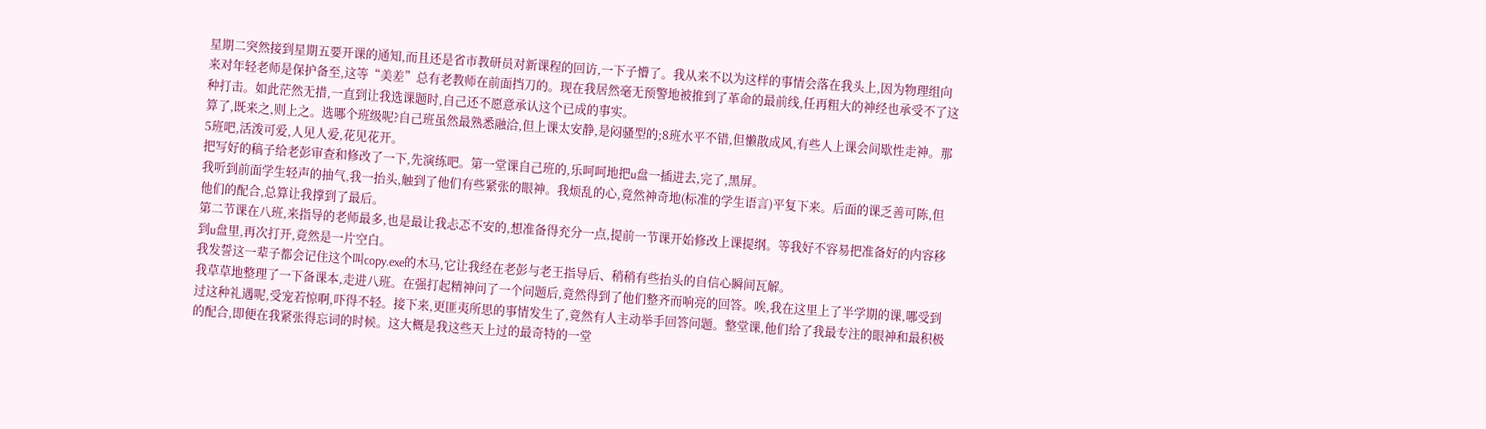星期二突然接到星期五要开课的通知,而且还是省市教研员对新课程的回访,一下子懵了。我从来不以为这样的事情会落在我头上,因为物理组向来对年轻老师是保护备至,这等“美差”总有老教师在前面挡刀的。现在我居然毫无预警地被推到了革命的最前线,任再粗大的神经也承受不了这种打击。如此茫然无措,一直到让我选课题时,自己还不愿意承认这个已成的事实。
算了,既来之,则上之。选哪个班级呢?自己班虽然最熟悉融洽,但上课太安静,是闷骚型的;8班水平不错,但懒散成风,有些人上课会间歇性走神。那5班吧,活泼可爱,人见人爱,花见花开。
把写好的稿子给老彭审查和修改了一下,先演练吧。第一堂课自己班的,乐呵呵地把u盘一插进去,完了,黑屏。
我听到前面学生轻声的抽气,我一抬头,触到了他们有些紧张的眼神。我烦乱的心,竟然神奇地(标准的学生语言)平复下来。后面的课乏善可陈,但他们的配合,总算让我撑到了最后。
第二节课在八班,来指导的老师最多,也是最让我忐忑不安的,想准备得充分一点,提前一节课开始修改上课提纲。等我好不容易把准备好的内容移到u盘里,再次打开,竟然是一片空白。
我发誓这一辈子都会记住这个叫copy.exe的木马,它让我经在老彭与老王指导后、稍稍有些抬头的自信心瞬间瓦解。
我草草地整理了一下备课本,走进八班。在强打起精神问了一个问题后,竟然得到了他们整齐而响亮的回答。唉,我在这里上了半学期的课,哪受到过这种礼遇呢,受宠若惊啊,吓得不轻。接下来,更匪夷所思的事情发生了,竟然有人主动举手回答问题。整堂课,他们给了我最专注的眼神和最积极的配合,即便在我紧张得忘词的时候。这大概是我这些天上过的最奇特的一堂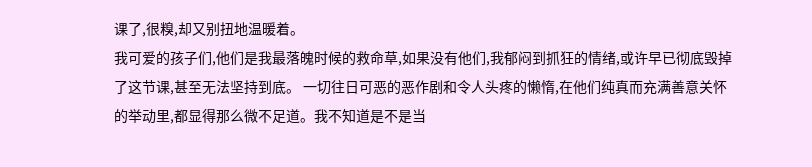课了,很糗,却又别扭地温暖着。
我可爱的孩子们,他们是我最落魄时候的救命草,如果没有他们,我郁闷到抓狂的情绪,或许早已彻底毁掉了这节课,甚至无法坚持到底。 一切往日可恶的恶作剧和令人头疼的懒惰,在他们纯真而充满善意关怀的举动里,都显得那么微不足道。我不知道是不是当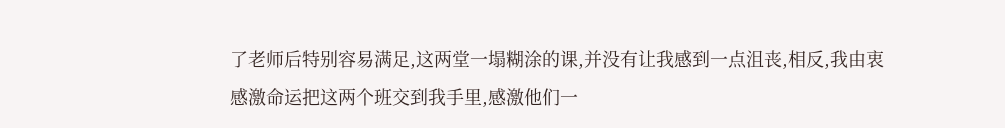了老师后特别容易满足,这两堂一塌糊涂的课,并没有让我感到一点沮丧,相反,我由衷感激命运把这两个班交到我手里,感激他们一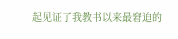起见证了我教书以来最窘迫的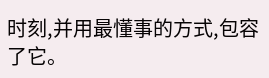时刻,并用最懂事的方式,包容了它。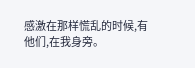感激在那样慌乱的时候,有他们,在我身旁。